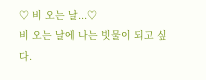♡ 비 오는 날...♡
비 오는 날에 나는 빗물이 되고 싶다.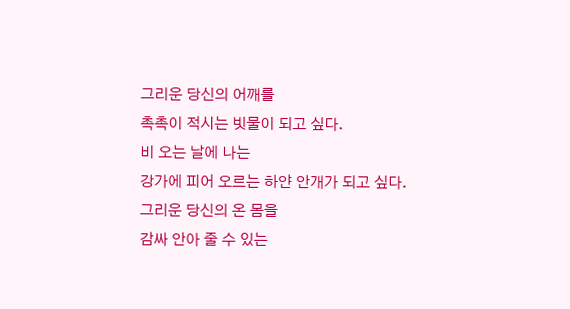그리운 당신의 어깨를
촉촉이 적시는 빗물이 되고 싶다.
비 오는 날에 나는
강가에 피어 오르는 하얀 안개가 되고 싶다.
그리운 당신의 온 몸을
감싸 안아 줄 수 있는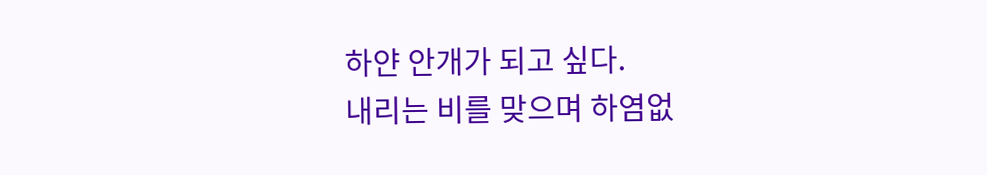하얀 안개가 되고 싶다.
내리는 비를 맞으며 하염없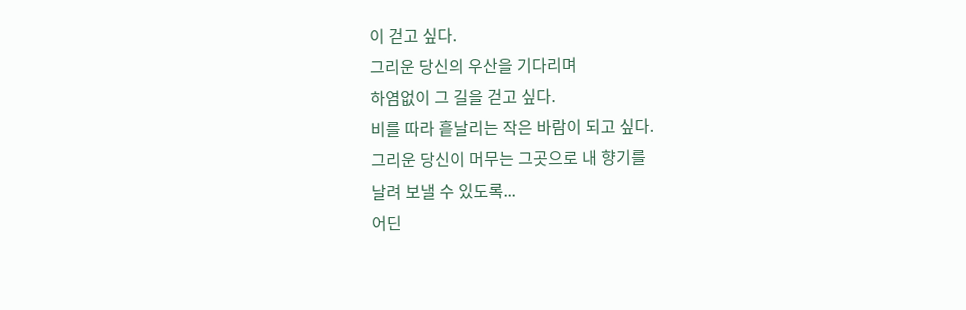이 걷고 싶다.
그리운 당신의 우산을 기다리며
하염없이 그 길을 걷고 싶다.
비를 따라 흩날리는 작은 바람이 되고 싶다.
그리운 당신이 머무는 그곳으로 내 향기를
날려 보낼 수 있도록...
어딘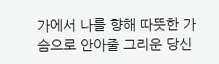가에서 나를 향해 따뜻한 가슴으로 안아줄 그리운 당신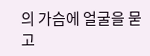의 가슴에 얼굴을 묻고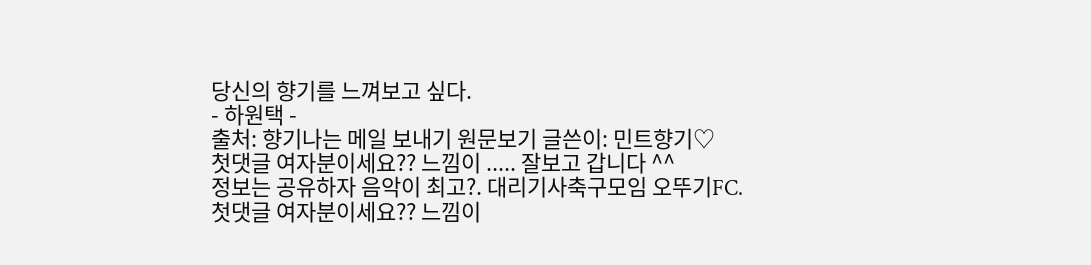당신의 향기를 느껴보고 싶다.
- 하원택 -
출처: 향기나는 메일 보내기 원문보기 글쓴이: 민트향기♡
첫댓글 여자분이세요?? 느낌이 ..... 잘보고 갑니다 ^^
정보는 공유하자 음악이 최고?. 대리기사축구모임 오뚜기FC.
첫댓글 여자분이세요?? 느낌이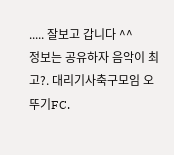..... 잘보고 갑니다 ^^
정보는 공유하자 음악이 최고?. 대리기사축구모임 오뚜기FC.